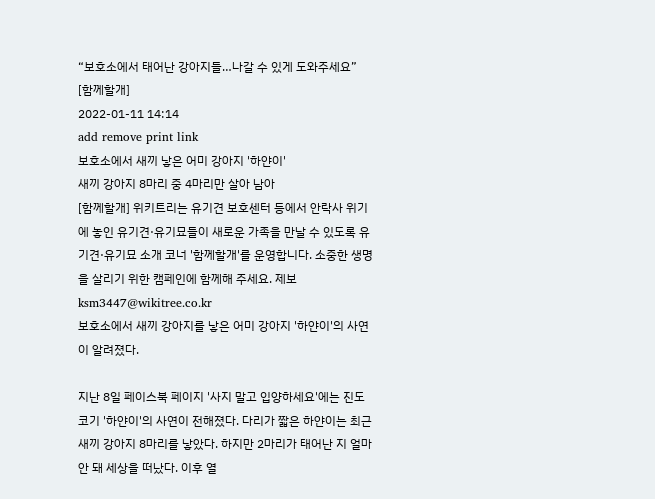“보호소에서 태어난 강아지들…나갈 수 있게 도와주세요” [함께할개]
2022-01-11 14:14
add remove print link
보호소에서 새끼 낳은 어미 강아지 '하얀이'
새끼 강아지 8마리 중 4마리만 살아 남아
[함께할개] 위키트리는 유기견 보호센터 등에서 안락사 위기에 놓인 유기견·유기묘들이 새로운 가족을 만날 수 있도록 유기견·유기묘 소개 코너 '함께할개'를 운영합니다. 소중한 생명을 살리기 위한 캠페인에 함께해 주세요. 제보 ksm3447@wikitree.co.kr
보호소에서 새끼 강아지를 낳은 어미 강아지 '하얀이'의 사연이 알려졌다.

지난 8일 페이스북 페이지 '사지 말고 입양하세요'에는 진도코기 '하얀이'의 사연이 전해졌다. 다리가 짧은 하얀이는 최근 새끼 강아지 8마리를 낳았다. 하지만 2마리가 태어난 지 얼마 안 돼 세상을 떠났다. 이후 열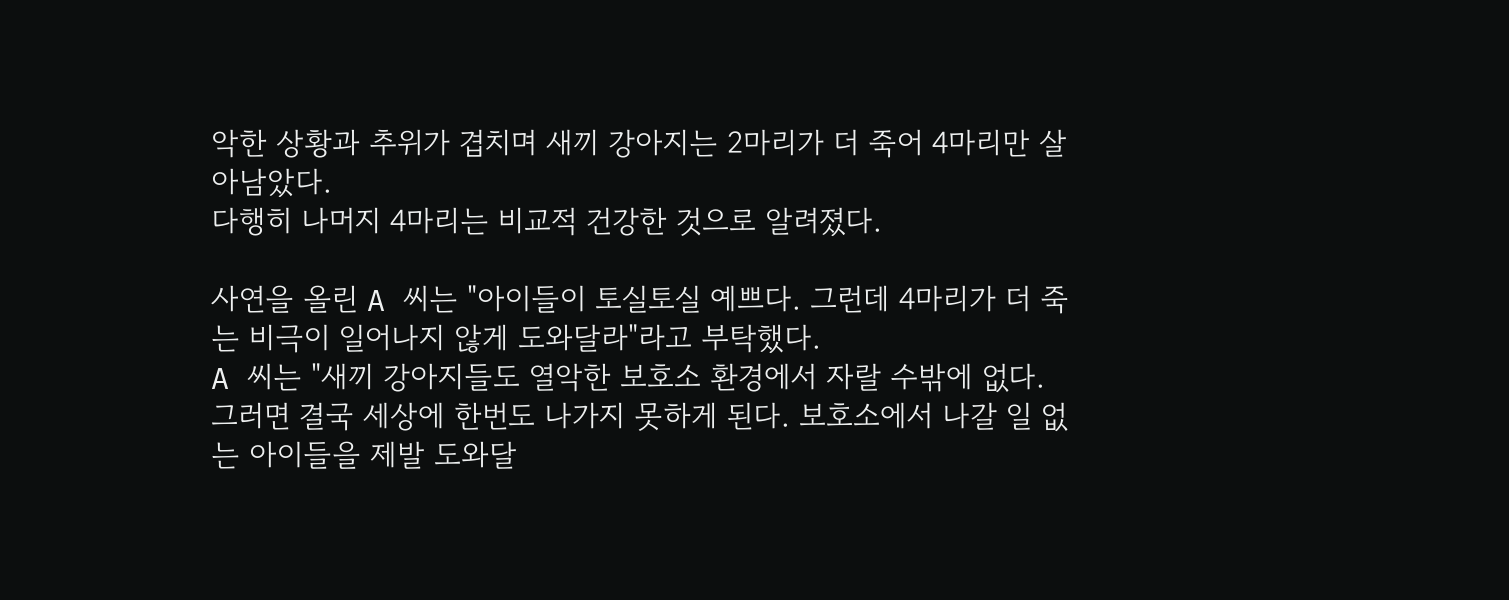악한 상황과 추위가 겹치며 새끼 강아지는 2마리가 더 죽어 4마리만 살아남았다.
다행히 나머지 4마리는 비교적 건강한 것으로 알려졌다.

사연을 올린 A 씨는 "아이들이 토실토실 예쁘다. 그런데 4마리가 더 죽는 비극이 일어나지 않게 도와달라"라고 부탁했다.
A 씨는 "새끼 강아지들도 열악한 보호소 환경에서 자랄 수밖에 없다. 그러면 결국 세상에 한번도 나가지 못하게 된다. 보호소에서 나갈 일 없는 아이들을 제발 도와달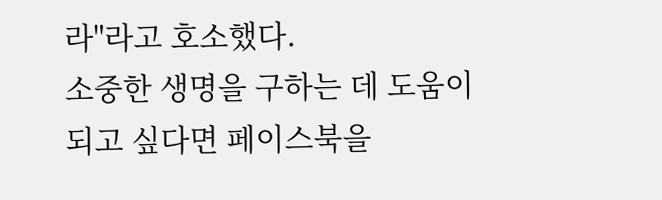라"라고 호소했다.
소중한 생명을 구하는 데 도움이 되고 싶다면 페이스북을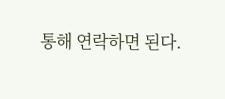통해 연락하면 된다.